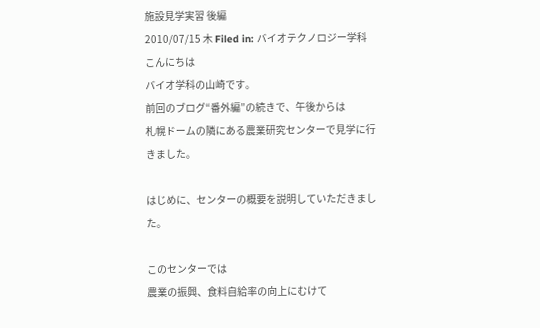施設見学実習 後編
2010/07/15 木 Filed in: バイオテクノロジー学科
こんにちは
バイオ学科の山崎です。
前回のブログ“番外編”の続きで、午後からは
札幌ドームの隣にある農業研究センターで見学に行きました。

はじめに、センターの概要を説明していただきました。

このセンターでは
農業の振興、食料自給率の向上にむけて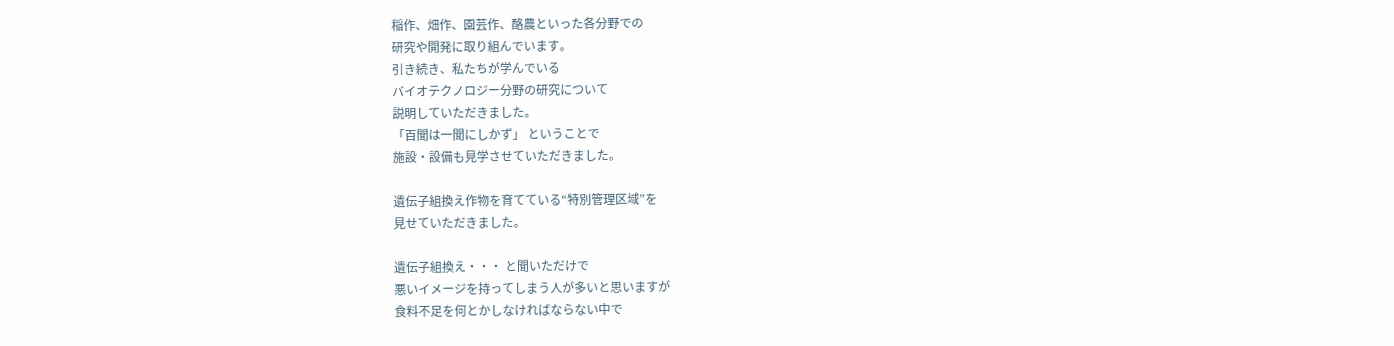稲作、畑作、園芸作、酪農といった各分野での
研究や開発に取り組んでいます。
引き続き、私たちが学んでいる
バイオテクノロジー分野の研究について
説明していただきました。
「百聞は一聞にしかず」 ということで
施設・設備も見学させていただきました。

遺伝子組換え作物を育てている“特別管理区域”を
見せていただきました。

遺伝子組換え・・・ と聞いただけで
悪いイメージを持ってしまう人が多いと思いますが
食料不足を何とかしなければならない中で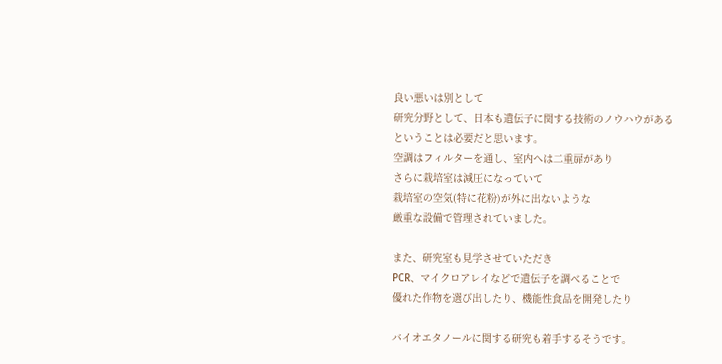良い悪いは別として
研究分野として、日本も遺伝子に関する技術のノウハウがある
ということは必要だと思います。
空調はフィルターを通し、室内へは二重扉があり
さらに栽培室は減圧になっていて
栽培室の空気(特に花粉)が外に出ないような
厳重な設備で管理されていました。

また、研究室も見学させていただき
PCR、マイクロアレイなどで遺伝子を調べることで
優れた作物を選び出したり、機能性食品を開発したり

バイオエタノールに関する研究も着手するそうです。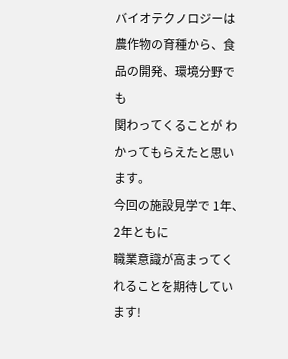バイオテクノロジーは
農作物の育種から、食品の開発、環境分野でも
関わってくることが わかってもらえたと思います。
今回の施設見学で 1年、2年ともに
職業意識が高まってくれることを期待しています!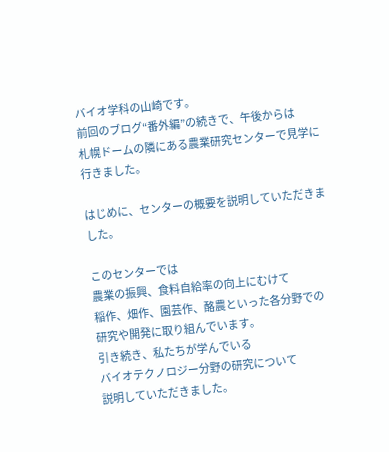バイオ学科の山崎です。
前回のブログ“番外編”の続きで、午後からは
札幌ドームの隣にある農業研究センターで見学に行きました。

はじめに、センターの概要を説明していただきました。

このセンターでは
農業の振興、食料自給率の向上にむけて
稲作、畑作、園芸作、酪農といった各分野での
研究や開発に取り組んでいます。
引き続き、私たちが学んでいる
バイオテクノロジー分野の研究について
説明していただきました。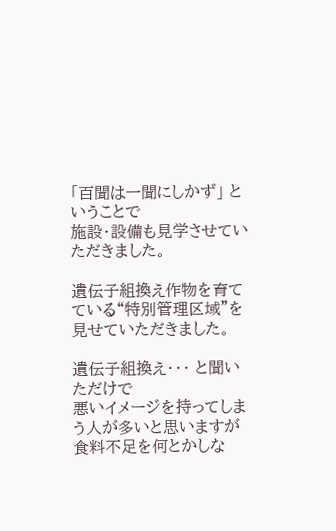「百聞は一聞にしかず」 ということで
施設・設備も見学させていただきました。

遺伝子組換え作物を育てている“特別管理区域”を
見せていただきました。

遺伝子組換え・・・ と聞いただけで
悪いイメージを持ってしまう人が多いと思いますが
食料不足を何とかしな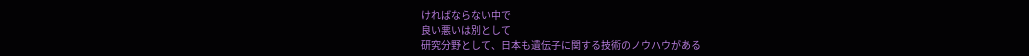ければならない中で
良い悪いは別として
研究分野として、日本も遺伝子に関する技術のノウハウがある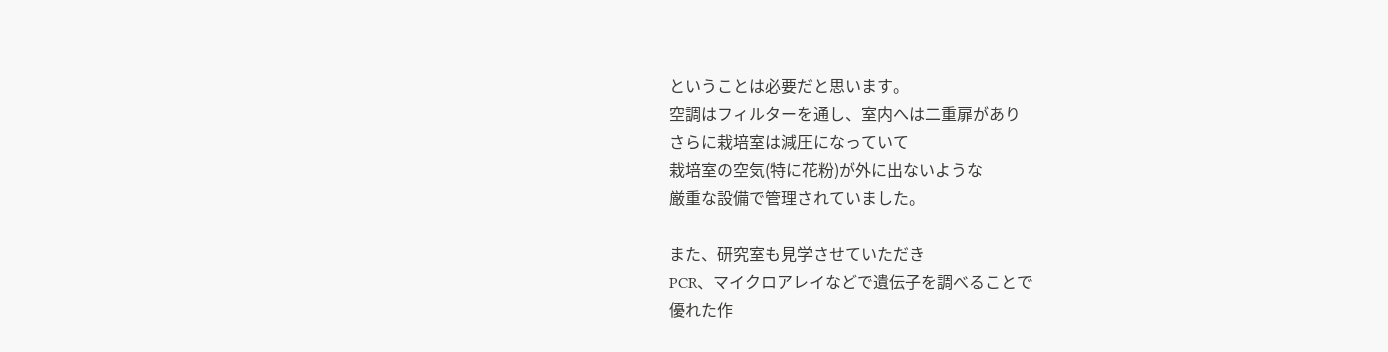ということは必要だと思います。
空調はフィルターを通し、室内へは二重扉があり
さらに栽培室は減圧になっていて
栽培室の空気(特に花粉)が外に出ないような
厳重な設備で管理されていました。

また、研究室も見学させていただき
PCR、マイクロアレイなどで遺伝子を調べることで
優れた作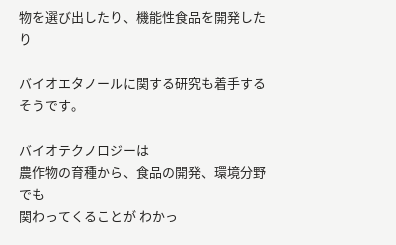物を選び出したり、機能性食品を開発したり

バイオエタノールに関する研究も着手するそうです。

バイオテクノロジーは
農作物の育種から、食品の開発、環境分野でも
関わってくることが わかっ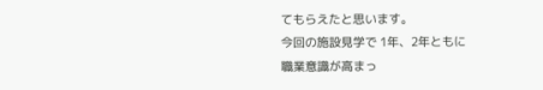てもらえたと思います。
今回の施設見学で 1年、2年ともに
職業意識が高まっ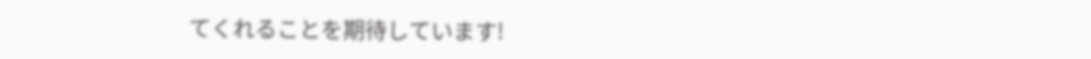てくれることを期待しています!